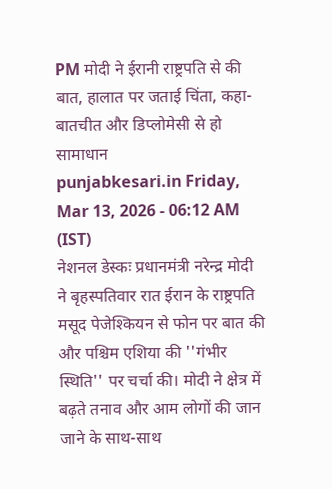PM मोदी ने ईरानी राष्ट्रपति से की बात, हालात पर जताई चिंता, कहा- बातचीत और डिप्लोमेसी से हो सामाधान
punjabkesari.in Friday, Mar 13, 2026 - 06:12 AM (IST)
नेशनल डेस्कः प्रधानमंत्री नरेन्द्र मोदी ने बृहस्पतिवार रात ईरान के राष्ट्रपति मसूद पेजेश्कियन से फोन पर बात की और पश्चिम एशिया की ''गंभीर स्थिति'' पर चर्चा की। मोदी ने क्षेत्र में बढ़ते तनाव और आम लोगों की जान जाने के साथ-साथ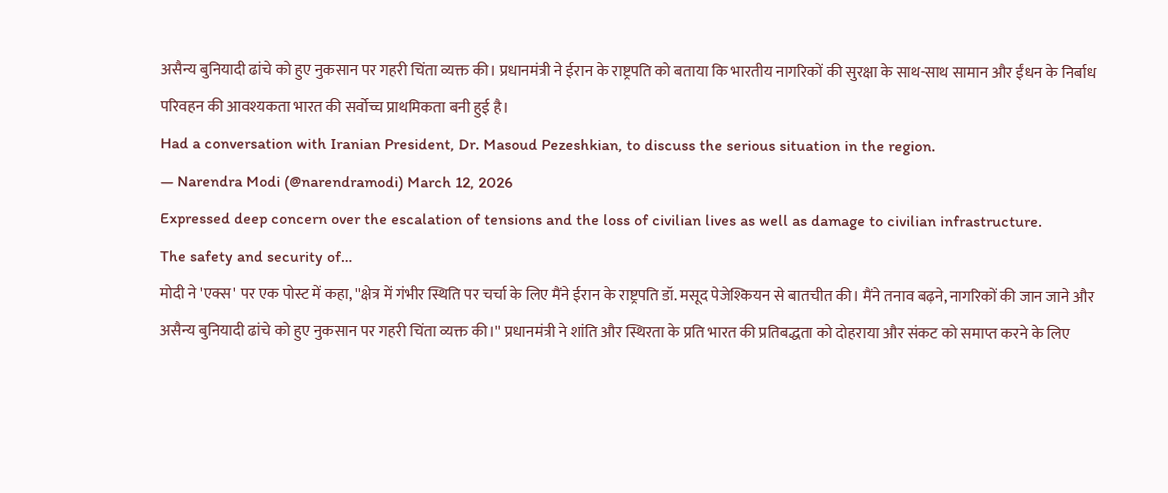असैन्य बुनियादी ढांचे को हुए नुकसान पर गहरी चिंता व्यक्त की। प्रधानमंत्री ने ईरान के राष्ट्रपति को बताया कि भारतीय नागरिकों की सुरक्षा के साथ-साथ सामान और ईंधन के निर्बाध परिवहन की आवश्यकता भारत की सर्वोच्च प्राथमिकता बनी हुई है।
Had a conversation with Iranian President, Dr. Masoud Pezeshkian, to discuss the serious situation in the region.
— Narendra Modi (@narendramodi) March 12, 2026
Expressed deep concern over the escalation of tensions and the loss of civilian lives as well as damage to civilian infrastructure.
The safety and security of…
मोदी ने 'एक्स' पर एक पोस्ट में कहा, ''क्षेत्र में गंभीर स्थिति पर चर्चा के लिए मैंने ईरान के राष्ट्रपति डॉ. मसूद पेजेश्कियन से बातचीत की। मैंने तनाव बढ़ने, नागरिकों की जान जाने और असैन्य बुनियादी ढांचे को हुए नुकसान पर गहरी चिंता व्यक्त की।'' प्रधानमंत्री ने शांति और स्थिरता के प्रति भारत की प्रतिबद्धता को दोहराया और संकट को समाप्त करने के लिए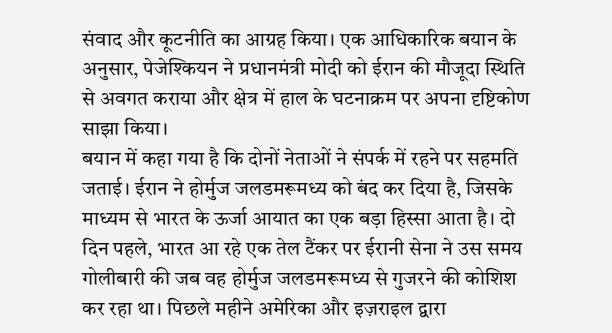संवाद और कूटनीति का आग्रह किया। एक आधिकारिक बयान के अनुसार, पेजेश्कियन ने प्रधानमंत्री मोदी को ईरान की मौजूदा स्थिति से अवगत कराया और क्षेत्र में हाल के घटनाक्रम पर अपना दृष्टिकोण साझा किया।
बयान में कहा गया है कि दोनों नेताओं ने संपर्क में रहने पर सहमति जताई। ईरान ने होर्मुज जलडमरूमध्य को बंद कर दिया है, जिसके माध्यम से भारत के ऊर्जा आयात का एक बड़ा हिस्सा आता है। दो दिन पहले, भारत आ रहे एक तेल टैंकर पर ईरानी सेना ने उस समय गोलीबारी की जब वह होर्मुज जलडमरूमध्य से गुजरने की कोशिश कर रहा था। पिछले महीने अमेरिका और इज़राइल द्वारा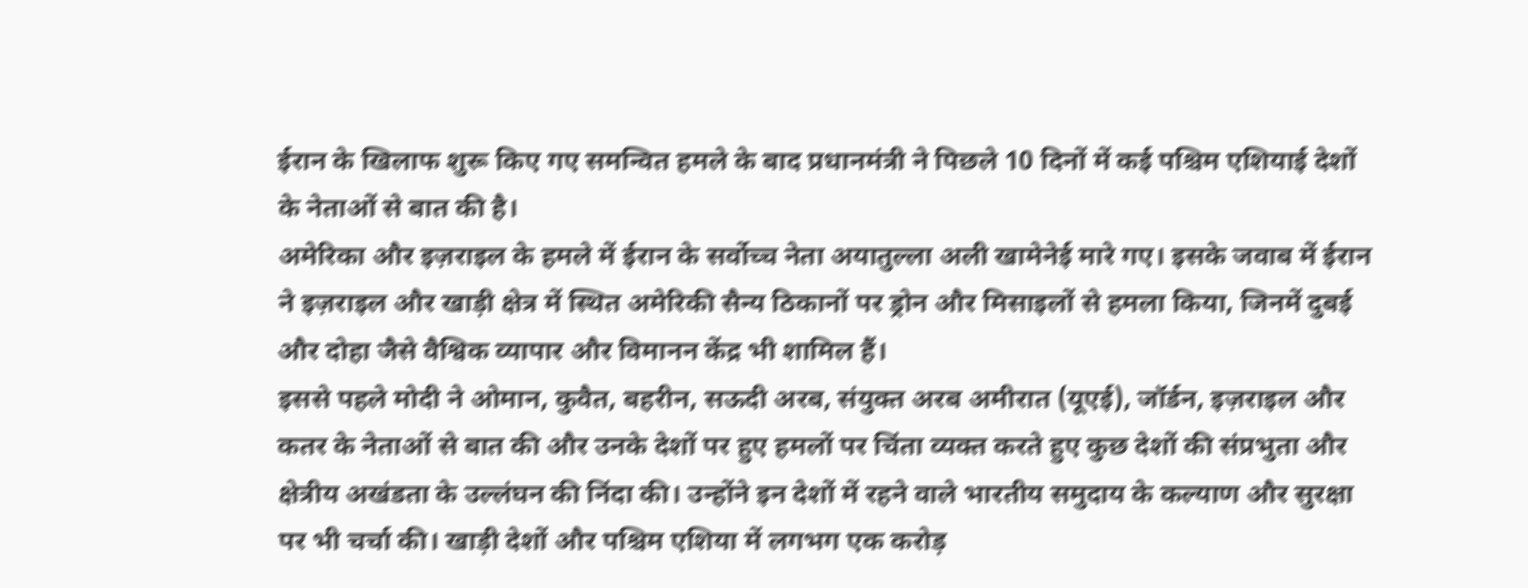ईरान के खिलाफ शुरू किए गए समन्वित हमले के बाद प्रधानमंत्री ने पिछले 10 दिनों में कई पश्चिम एशियाई देशों के नेताओं से बात की है।
अमेरिका और इज़राइल के हमले में ईरान के सर्वोच्च नेता अयातुल्ला अली खामेनेई मारे गए। इसके जवाब में ईरान ने इज़राइल और खाड़ी क्षेत्र में स्थित अमेरिकी सैन्य ठिकानों पर ड्रोन और मिसाइलों से हमला किया, जिनमें दुबई और दोहा जैसे वैश्विक व्यापार और विमानन केंद्र भी शामिल हैं।
इससे पहले मोदी ने ओमान, कुवैत, बहरीन, सऊदी अरब, संयुक्त अरब अमीरात (यूएई), जॉर्डन, इज़राइल और कतर के नेताओं से बात की और उनके देशों पर हुए हमलों पर चिंता व्यक्त करते हुए कुछ देशों की संप्रभुता और क्षेत्रीय अखंडता के उल्लंघन की निंदा की। उन्होंने इन देशों में रहने वाले भारतीय समुदाय के कल्याण और सुरक्षा पर भी चर्चा की। खाड़ी देशों और पश्चिम एशिया में लगभग एक करोड़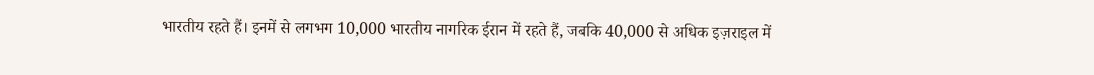भारतीय रहते हैं। इनमें से लगभग 10,000 भारतीय नागरिक ईरान में रहते हैं, जबकि 40,000 से अधिक इज़राइल में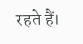रहते हैं।